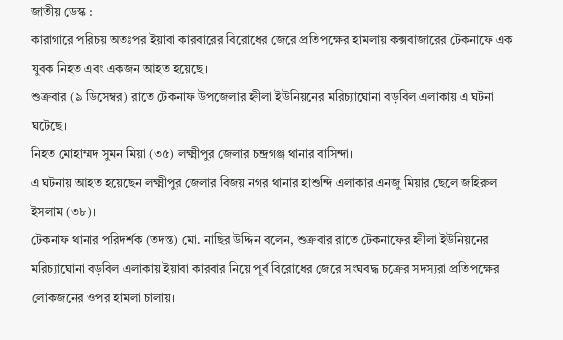জাতীয় ডেস্ক :
কারাগারে পরিচয় অতঃপর ইয়াবা কারবারের বিরোধের জেরে প্রতিপক্ষের হামলায় কক্সবাজারের টেকনাফে এক যুবক নিহত এবং একজন আহত হয়েছে।
শুক্রবার (৯ ডিসেম্বর) রাতে টেকনাফ উপজেলার হ্নীলা ইউনিয়নের মরিচ্যাঘোনা বড়বিল এলাকায় এ ঘটনা ঘটেছে।
নিহত মোহাম্মদ সুমন মিয়া (৩৫) লক্ষ্মীপুর জেলার চন্দ্রগঞ্জ থানার বাসিন্দা।
এ ঘটনায় আহত হয়েছেন লক্ষ্মীপুর জেলার বিজয় নগর থানার হাশুন্দি এলাকার এনজু মিয়ার ছেলে জহিরুল ইসলাম (৩৮)।
টেকনাফ থানার পরিদর্শক (তদন্ত) মো. নাছির উদ্দিন বলেন, শুক্রবার রাতে টেকনাফের হ্নীলা ইউনিয়নের মরিচ্যাঘোনা বড়বিল এলাকায় ইয়াবা কারবার নিয়ে পূর্ব বিরোধের জেরে সংঘবদ্ধ চক্রের সদস্যরা প্রতিপক্ষের লোকজনের ওপর হামলা চালায়।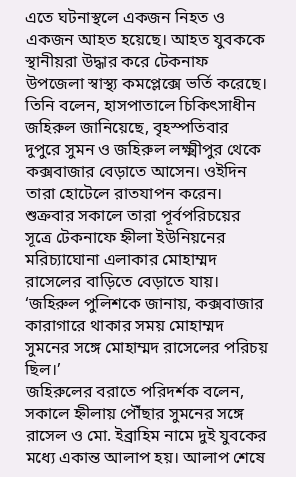এতে ঘটনাস্থলে একজন নিহত ও একজন আহত হয়েছে। আহত যুবককে স্থানীয়রা উদ্ধার করে টেকনাফ উপজেলা স্বাস্থ্য কমপ্লেক্সে ভর্তি করেছে।
তিনি বলেন, হাসপাতালে চিকিৎসাধীন জহিরুল জানিয়েছে, বৃহস্পতিবার দুপুরে সুমন ও জহিরুল লক্ষ্মীপুর থেকে কক্সবাজার বেড়াতে আসেন। ওইদিন তারা হোটেলে রাতযাপন করেন। শুক্রবার সকালে তারা পূর্বপরিচয়ের সূত্রে টেকনাফে হ্নীলা ইউনিয়নের মরিচ্যাঘোনা এলাকার মোহাম্মদ রাসেলের বাড়িতে বেড়াতে যায়।
‘জহিরুল পুলিশকে জানায়, কক্সবাজার কারাগারে থাকার সময় মোহাম্মদ সুমনের সঙ্গে মোহাম্মদ রাসেলের পরিচয় ছিল।’
জহিরুলের বরাতে পরিদর্শক বলেন, সকালে হ্নীলায় পৌঁছার সুমনের সঙ্গে রাসেল ও মো. ইব্রাহিম নামে দুই যুবকের মধ্যে একান্ত আলাপ হয়। আলাপ শেষে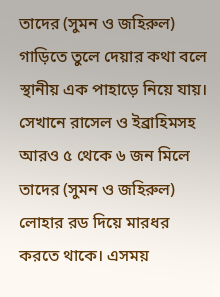তাদের (সুমন ও জহিরুল) গাড়িতে তুলে দেয়ার কথা বলে স্থানীয় এক পাহাড়ে নিয়ে যায়। সেখানে রাসেল ও ইব্রাহিমসহ আরও ৫ থেকে ৬ জন মিলে তাদের (সুমন ও জহিরুল) লোহার রড দিয়ে মারধর করতে থাকে। এসময়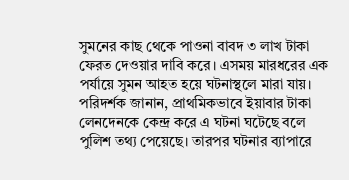সুমনের কাছ থেকে পাওনা বাবদ ৩ লাখ টাকা ফেরত দেওয়ার দাবি করে। এসময় মারধরের এক পর্যায়ে সুমন আহত হয়ে ঘটনাস্থলে মারা যায়।
পরিদর্শক জানান, প্রাথমিকভাবে ইয়াবার টাকা লেনদেনকে কেন্দ্র করে এ ঘটনা ঘটেছে বলে পুলিশ তথ্য পেয়েছে। তারপর ঘটনার ব্যাপারে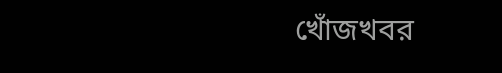খোঁজখবর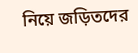নিয়ে জড়িতদের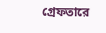গ্রেফতারে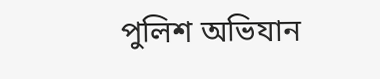পুলিশ অভিযান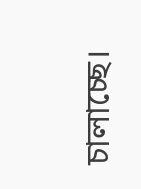চালাচ্ছে।